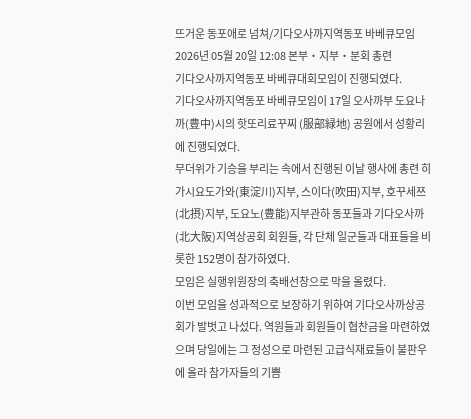뜨거운 동포애로 넘쳐/기다오사까지역동포 바베큐모임
2026년 05월 20일 12:08 본부・지부・분회 총련
기다오사까지역동포 바베큐대회모임이 진행되였다.
기다오사까지역동포 바베큐모임이 17일 오사까부 도요나까(豊中)시의 핫또리료꾸찌 (服部緑地) 공원에서 성황리에 진행되였다.
무더위가 기승을 부리는 속에서 진행된 이날 행사에 총련 히가시요도가와(東淀川)지부, 스이다(吹田)지부, 호꾸세쯔(北摂)지부, 도요노(豊能)지부관하 동포들과 기다오사까(北大阪)지역상공회 회원들, 각 단체 일군들과 대표들을 비롯한 152명이 참가하였다.
모임은 실행위원장의 축배선창으로 막을 올렸다.
이번 모임을 성과적으로 보장하기 위하여 기다오사까상공회가 발벗고 나섰다. 역원들과 회원들이 협찬금을 마련하였으며 당일에는 그 정성으로 마련된 고급식재료들이 불판우에 올라 참가자들의 기쁨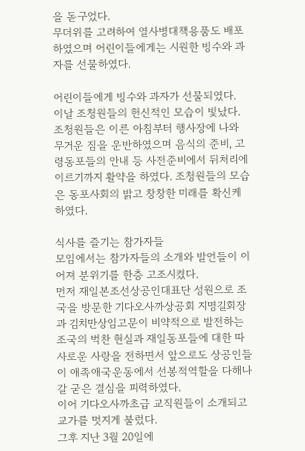을 돋구었다.
무더위를 고려하여 열사병대책용품도 배포하였으며 어린이들에게는 시원한 빙수와 과자를 선물하였다.

어린이들에게 빙수와 과자가 선물되였다.
이날 조청원들의 헌신적인 모습이 빛났다.
조청원들은 이른 아침부터 행사장에 나와 무거운 짐을 운반하였으며 음식의 준비, 고령동포들의 안내 등 사전준비에서 뒤처리에 이르기까지 활약을 하였다. 조청원들의 모습은 동포사회의 밝고 창창한 미래를 확신케 하였다.

식사를 즐기는 참가자들
모임에서는 참가자들의 소개와 발언들이 이어져 분위기를 한층 고조시켰다.
먼저 재일본조선상공인대표단 성원으로 조국을 방문한 기다오사까상공회 지명길회장과 김치만상임고문이 비약적으로 발전하는 조국의 벅찬 현실과 재일동포들에 대한 따사로운 사랑을 전하면서 앞으로도 상공인들이 애족애국운동에서 선봉적역할을 다해나갈 굳은 결심을 피력하였다.
이어 기다오사까초급 교직원들이 소개되고 교가를 멋지게 불렀다.
그후 지난 3월 20일에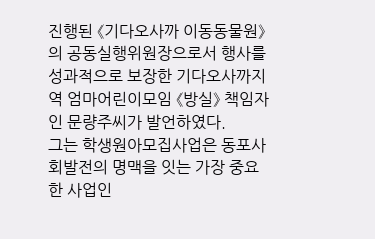진행된 《기다오사까 이동동물원》의 공동실행위원장으로서 행사를 성과적으로 보장한 기다오사까지역 엄마어린이모임 《방실》 책임자인 문량주씨가 발언하였다.
그는 학생원아모집사업은 동포사회발전의 명맥을 잇는 가장 중요한 사업인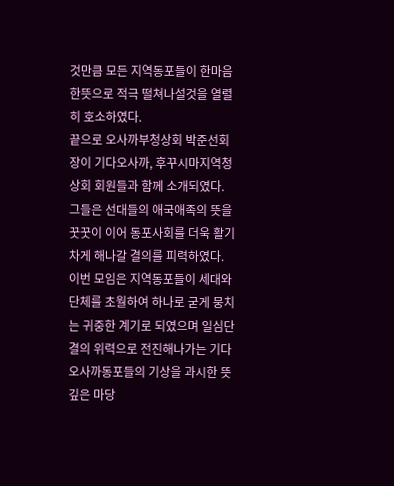것만큼 모든 지역동포들이 한마음한뜻으로 적극 떨쳐나설것을 열렬히 호소하였다.
끝으로 오사까부청상회 박준선회장이 기다오사까, 후꾸시마지역청상회 회원들과 함께 소개되였다. 그들은 선대들의 애국애족의 뜻을 꿋꿋이 이어 동포사회를 더욱 활기차게 해나갈 결의를 피력하였다.
이번 모임은 지역동포들이 세대와 단체를 초월하여 하나로 굳게 뭉치는 귀중한 계기로 되였으며 일심단결의 위력으로 전진해나가는 기다오사까동포들의 기상을 과시한 뜻깊은 마당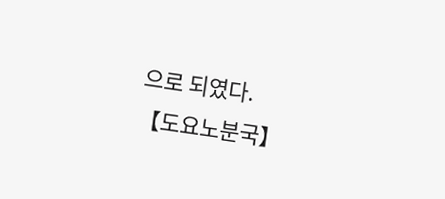으로 되였다.
【도요노분국】